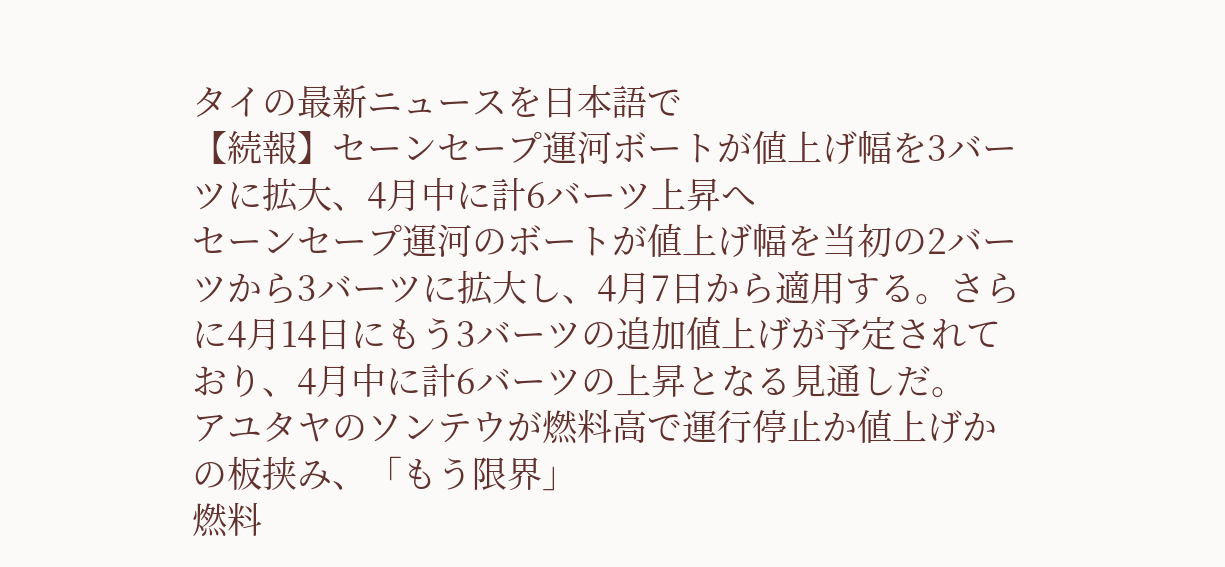タイの最新ニュースを日本語で
【続報】セーンセープ運河ボートが値上げ幅を3バーツに拡大、4月中に計6バーツ上昇へ
セーンセープ運河のボートが値上げ幅を当初の2バーツから3バーツに拡大し、4月7日から適用する。さらに4月14日にもう3バーツの追加値上げが予定されており、4月中に計6バーツの上昇となる見通しだ。
アユタヤのソンテウが燃料高で運行停止か値上げかの板挟み、「もう限界」
燃料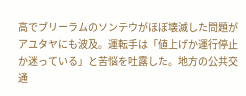高でブリーラムのソンテウがほぼ壊滅した問題がアユタヤにも波及。運転手は「値上げか運行停止か迷っている」と苦悩を吐露した。地方の公共交通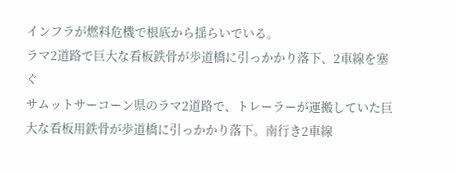インフラが燃料危機で根底から揺らいでいる。
ラマ2道路で巨大な看板鉄骨が歩道橋に引っかかり落下、2車線を塞ぐ
サムットサーコーン県のラマ2道路で、トレーラーが運搬していた巨大な看板用鉄骨が歩道橋に引っかかり落下。南行き2車線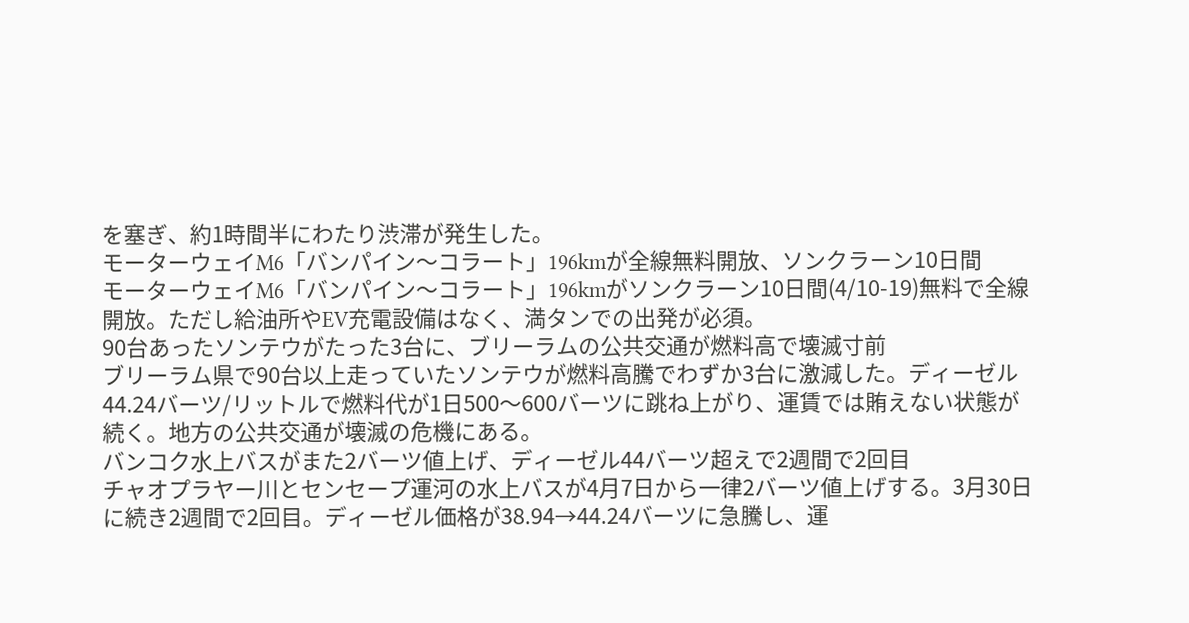を塞ぎ、約1時間半にわたり渋滞が発生した。
モーターウェイM6「バンパイン〜コラート」196kmが全線無料開放、ソンクラーン10日間
モーターウェイM6「バンパイン〜コラート」196kmがソンクラーン10日間(4/10-19)無料で全線開放。ただし給油所やEV充電設備はなく、満タンでの出発が必須。
90台あったソンテウがたった3台に、ブリーラムの公共交通が燃料高で壊滅寸前
ブリーラム県で90台以上走っていたソンテウが燃料高騰でわずか3台に激減した。ディーゼル44.24バーツ/リットルで燃料代が1日500〜600バーツに跳ね上がり、運賃では賄えない状態が続く。地方の公共交通が壊滅の危機にある。
バンコク水上バスがまた2バーツ値上げ、ディーゼル44バーツ超えで2週間で2回目
チャオプラヤー川とセンセープ運河の水上バスが4月7日から一律2バーツ値上げする。3月30日に続き2週間で2回目。ディーゼル価格が38.94→44.24バーツに急騰し、運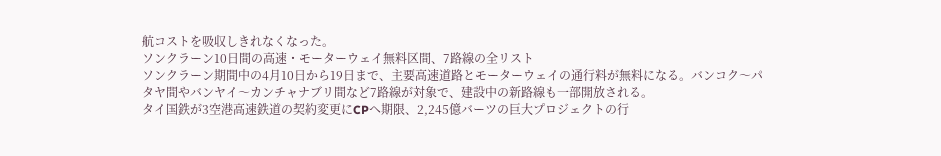航コストを吸収しきれなくなった。
ソンクラーン10日間の高速・モーターウェイ無料区間、7路線の全リスト
ソンクラーン期間中の4月10日から19日まで、主要高速道路とモーターウェイの通行料が無料になる。バンコク〜パタヤ間やバンヤイ〜カンチャナブリ間など7路線が対象で、建設中の新路線も一部開放される。
タイ国鉄が3空港高速鉄道の契約変更にCPへ期限、2,245億バーツの巨大プロジェクトの行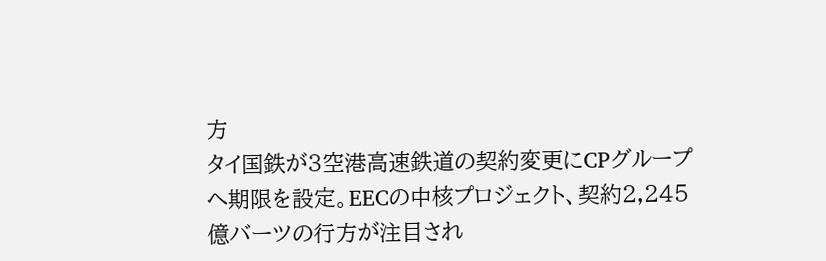方
タイ国鉄が3空港高速鉄道の契約変更にCPグループへ期限を設定。EECの中核プロジェクト、契約2,245億バーツの行方が注目され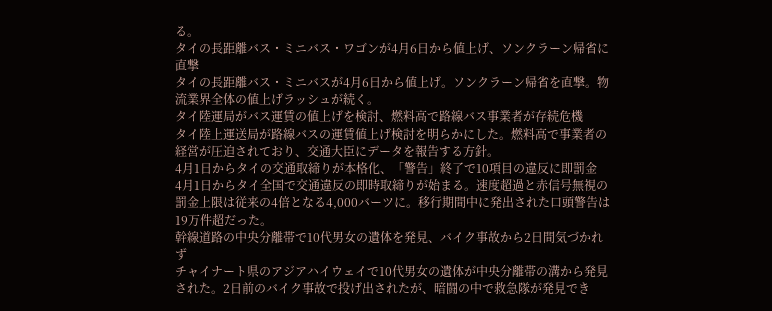る。
タイの長距離バス・ミニバス・ワゴンが4月6日から値上げ、ソンクラーン帰省に直撃
タイの長距離バス・ミニバスが4月6日から値上げ。ソンクラーン帰省を直撃。物流業界全体の値上げラッシュが続く。
タイ陸運局がバス運賃の値上げを検討、燃料高で路線バス事業者が存続危機
タイ陸上運送局が路線バスの運賃値上げ検討を明らかにした。燃料高で事業者の経営が圧迫されており、交通大臣にデータを報告する方針。
4月1日からタイの交通取締りが本格化、「警告」終了で10項目の違反に即罰金
4月1日からタイ全国で交通違反の即時取締りが始まる。速度超過と赤信号無視の罰金上限は従来の4倍となる4,000バーツに。移行期間中に発出された口頭警告は19万件超だった。
幹線道路の中央分離帯で10代男女の遺体を発見、バイク事故から2日間気づかれず
チャイナート県のアジアハイウェイで10代男女の遺体が中央分離帯の溝から発見された。2日前のバイク事故で投げ出されたが、暗闘の中で救急隊が発見でき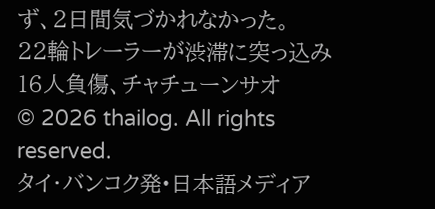ず、2日間気づかれなかった。
22輪トレーラーが渋滞に突っ込み16人負傷、チャチューンサオ
© 2026 thailog. All rights reserved.
タイ・バンコク発•日本語メディア